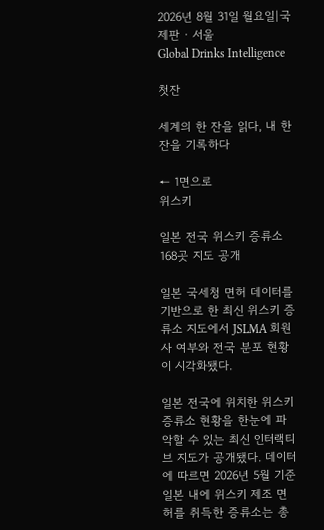2026년 8월 31일 월요일|국제판 · 서울
Global Drinks Intelligence

첫잔

세계의 한 잔을 읽다, 내 한 잔을 기록하다

← 1면으로
위스키

일본 전국 위스키 증류소 168곳 지도 공개

일본 국세청 면허 데이터를 기반으로 한 최신 위스키 증류소 지도에서 JSLMA 회원사 여부와 전국 분포 현황이 시각화됐다.

일본 전국에 위치한 위스키 증류소 현황을 한눈에 파악할 수 있는 최신 인터랙티브 지도가 공개됐다. 데이터에 따르면 2026년 5월 기준 일본 내에 위스키 제조 면허를 취득한 증류소는 총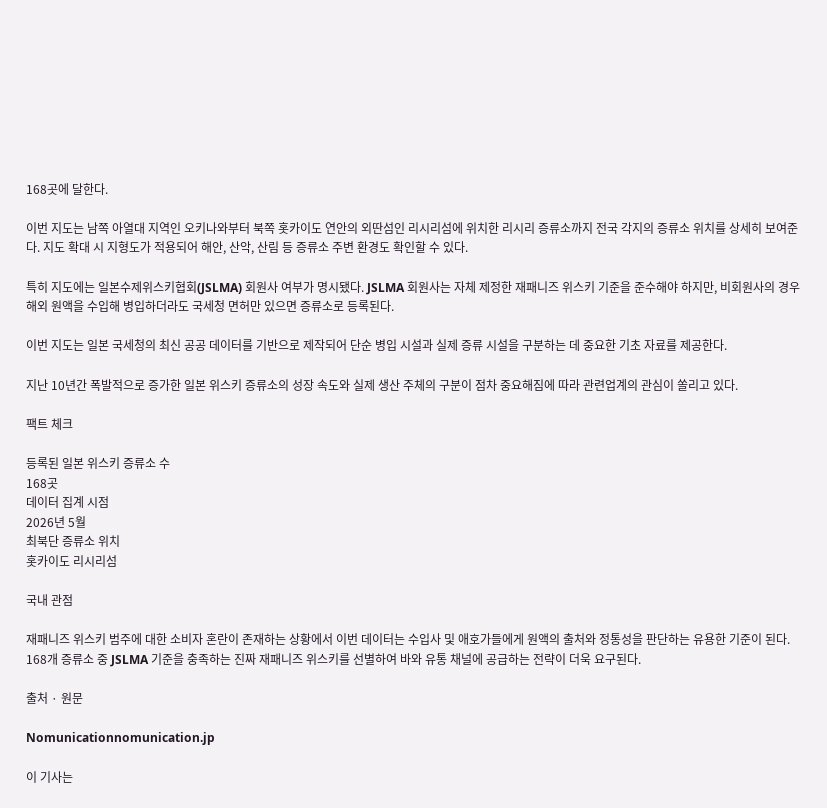168곳에 달한다.

이번 지도는 남쪽 아열대 지역인 오키나와부터 북쪽 홋카이도 연안의 외딴섬인 리시리섬에 위치한 리시리 증류소까지 전국 각지의 증류소 위치를 상세히 보여준다. 지도 확대 시 지형도가 적용되어 해안, 산악, 산림 등 증류소 주변 환경도 확인할 수 있다.

특히 지도에는 일본수제위스키협회(JSLMA) 회원사 여부가 명시됐다. JSLMA 회원사는 자체 제정한 재패니즈 위스키 기준을 준수해야 하지만, 비회원사의 경우 해외 원액을 수입해 병입하더라도 국세청 면허만 있으면 증류소로 등록된다.

이번 지도는 일본 국세청의 최신 공공 데이터를 기반으로 제작되어 단순 병입 시설과 실제 증류 시설을 구분하는 데 중요한 기초 자료를 제공한다.

지난 10년간 폭발적으로 증가한 일본 위스키 증류소의 성장 속도와 실제 생산 주체의 구분이 점차 중요해짐에 따라 관련업계의 관심이 쏠리고 있다.

팩트 체크

등록된 일본 위스키 증류소 수
168곳
데이터 집계 시점
2026년 5월
최북단 증류소 위치
홋카이도 리시리섬

국내 관점

재패니즈 위스키 범주에 대한 소비자 혼란이 존재하는 상황에서 이번 데이터는 수입사 및 애호가들에게 원액의 출처와 정통성을 판단하는 유용한 기준이 된다. 168개 증류소 중 JSLMA 기준을 충족하는 진짜 재패니즈 위스키를 선별하여 바와 유통 채널에 공급하는 전략이 더욱 요구된다.

출처 · 원문

Nomunicationnomunication.jp

이 기사는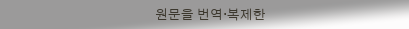원문을 번역·복제한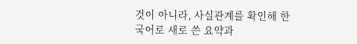것이 아니라, 사실관계를 확인해 한국어로 새로 쓴 요약과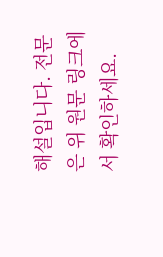해설입니다. 전문은 위 원문 링크에서 확인하세요.